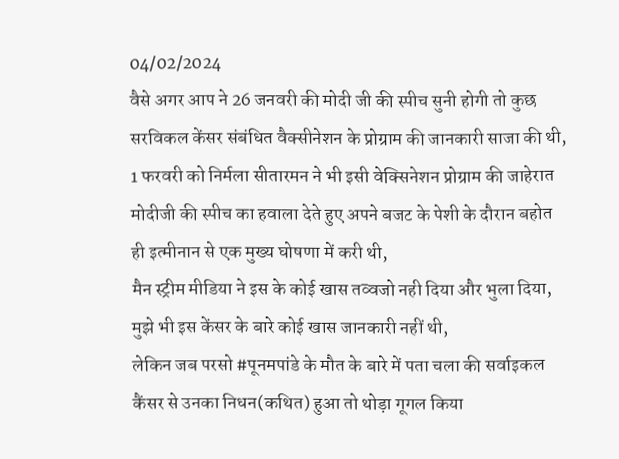04/02/2024
वैसे अगर आप ने 26 जनवरी की मोदी जी की स्पीच सुनी होगी तो कुछ सरविकल केंसर संबंधित वैक्सीनेशन के प्रोग्राम की जानकारी साजा की थी,
1 फरवरी को निर्मला सीतारमन ने भी इसी वेक्सिनेशन प्रोग्राम की जाहेरात मोदीजी की स्पीच का हवाला देते हुए अपने बजट के पेशी के दौरान बहोत ही इत्मीनान से एक मुख्य घोषणा में करी थी,
मैन स्ट्रीम मीडिया ने इस के कोई खास तव्वजो नही दिया और भुला दिया,
मुझे भी इस केंसर के बारे कोई खास जानकारी नहीं थी,
लेकिन जब परसो #पूनमपांडे के मौत के बारे में पता चला की सर्वाइकल कैंसर से उनका निधन(कथित) हुआ तो थोड़ा गूगल किया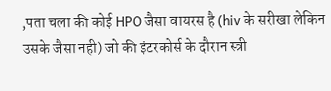,पता चला की कोई HPO जैसा वायरस है (hiv के सरीखा लेकिन उसके जैसा नही) जो की इंटरकोर्स के दौरान स्त्री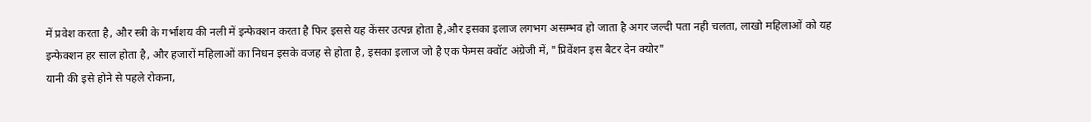में प्रवेश करता है, और स्त्री के गर्भाशय की नली में इन्फेक्शन करता है फिर इससे यह केंसर उत्पन्न होता है,और इसका इलाज लगभग असम्भव हो जाता है अगर जल्दी पता नही चलता, लाखो महिलाओं को यह इन्फेक्शन हर साल होता है, और हजारों महिलाओं का निधन इसके वजह से होता है, इसका इलाज जो है एक फेमस क्वॉट अंग्रेजी में, "प्रिवेंशन इस बैटर देन क्योर"
यानी की इसे होने से पहले रोकना,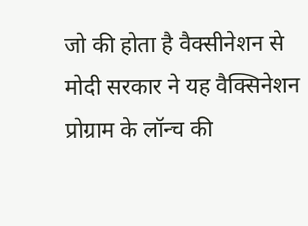जो की होता है वैक्सीनेशन से
मोदी सरकार ने यह वैक्सिनेशन प्रोग्राम के लॉन्च की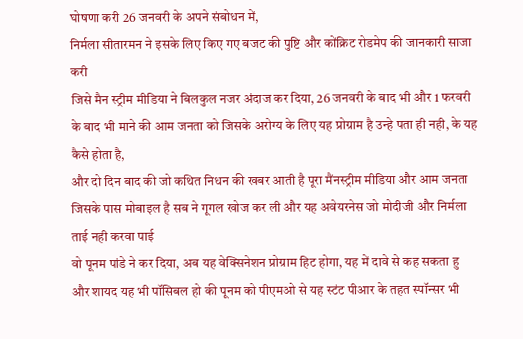घोषणा करी 26 जनवरी के अपने संबोधन में,
निर्मला सीतारमन ने इसके लिए किए गए बजट की पुष्टि और कोंक्रिट रोडमेप की जानकारी साजा करी
जिसे मैन स्ट्रीम मीडिया ने बिलकुल नजर अंदाज कर दिया, 26 जनवरी के बाद भी और 1 फरवरी के बाद भी माने की आम जनता को जिसके अरोग्य के लिए यह प्रोग्राम है उन्हे पता ही नही, के यह कैसे होता है,
और दो दिन बाद की जो कथित निधन की खबर आती है पूरा मैंनस्ट्रीम मीडिया और आम जनता जिसके पास मोबाइल है सब ने गूगल खोज कर ली और यह अवेयरनेस जो मोदीजी और निर्मला ताई नही करवा पाई
वो पूनम पांडे ने कर दिया, अब यह वेक्सिनेशन प्रोग्राम हिट होगा, यह में दावे से कह सकता हु
और शायद यह भी पॉसिबल हो की पूनम को पीएमओ से यह स्टंट पीआर के तहत स्पॉन्सर भी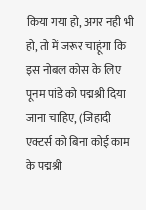किया गया हो, अगर नही भी हो, तो में जरूर चाहूंगा कि इस नोबल कोस के लिए पूनम पांडे को पद्मश्री दिया जाना चाहिए, (जिहादी एक्टर्स को बिना कोई काम के पद्मश्री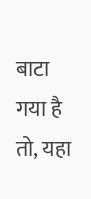बाटा गया है तो, यहा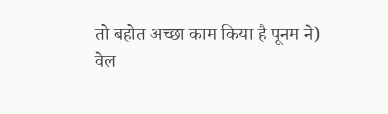तो बहोत अच्छा काम किया है पूनम ने)
वेल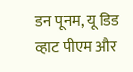डन पूनम, यू डिड व्हाट पीएम और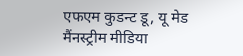एफएम कुडन्ट डू, यू मेड मैंनस्ट्रीम मीडिया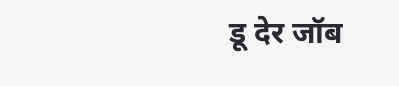डू देर जॉब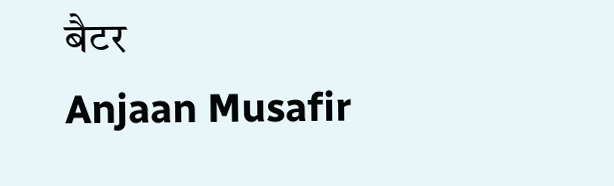बैटर
Anjaan Musafir